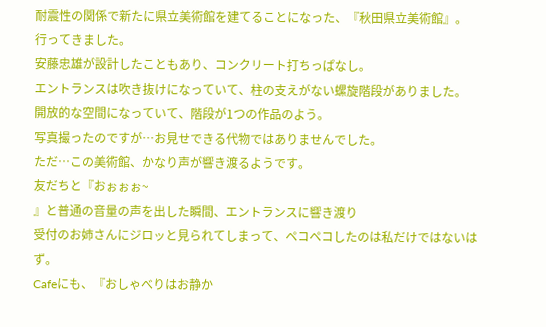耐震性の関係で新たに県立美術館を建てることになった、『秋田県立美術館』。
行ってきました。
安藤忠雄が設計したこともあり、コンクリート打ちっぱなし。
エントランスは吹き抜けになっていて、柱の支えがない螺旋階段がありました。
開放的な空間になっていて、階段が1つの作品のよう。
写真撮ったのですが…お見せできる代物ではありませんでした。
ただ…この美術館、かなり声が響き渡るようです。
友だちと『おぉぉぉ~
』と普通の音量の声を出した瞬間、エントランスに響き渡り
受付のお姉さんにジロッと見られてしまって、ペコペコしたのは私だけではないはず。
Cafeにも、『おしゃべりはお静か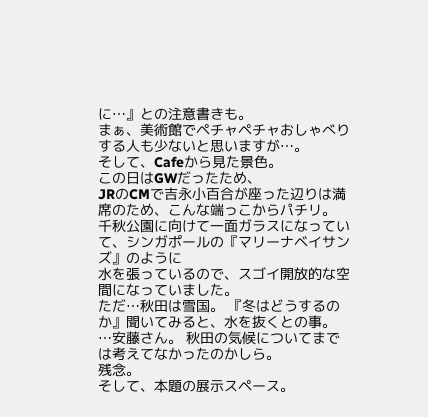に…』との注意書きも。
まぁ、美術館でペチャペチャおしゃべりする人も少ないと思いますが…。
そして、Cafeから見た景色。
この日はGWだったため、
JRのCMで吉永小百合が座った辺りは満席のため、こんな端っこからパチリ。
千秋公園に向けて一面ガラスになっていて、シンガポールの『マリーナベイサンズ』のように
水を張っているので、スゴイ開放的な空間になっていました。
ただ…秋田は雪国。 『冬はどうするのか』聞いてみると、水を抜くとの事。
…安藤さん。 秋田の気候についてまでは考えてなかったのかしら。
残念。
そして、本題の展示スペース。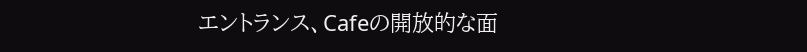エントランス、Cafeの開放的な面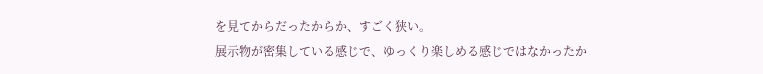を見てからだったからか、すごく狭い。
展示物が密集している感じで、ゆっくり楽しめる感じではなかったか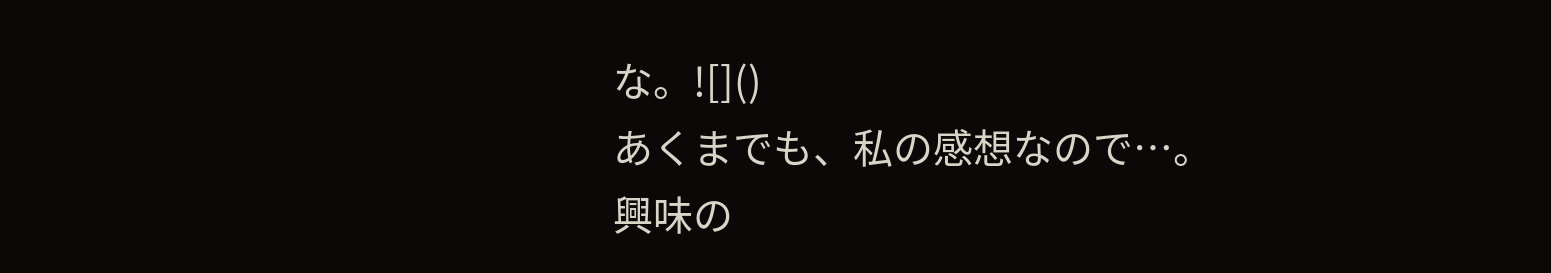な。![]()
あくまでも、私の感想なので…。
興味の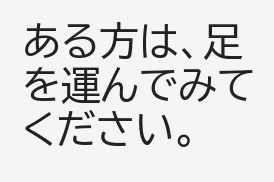ある方は、足を運んでみてください。